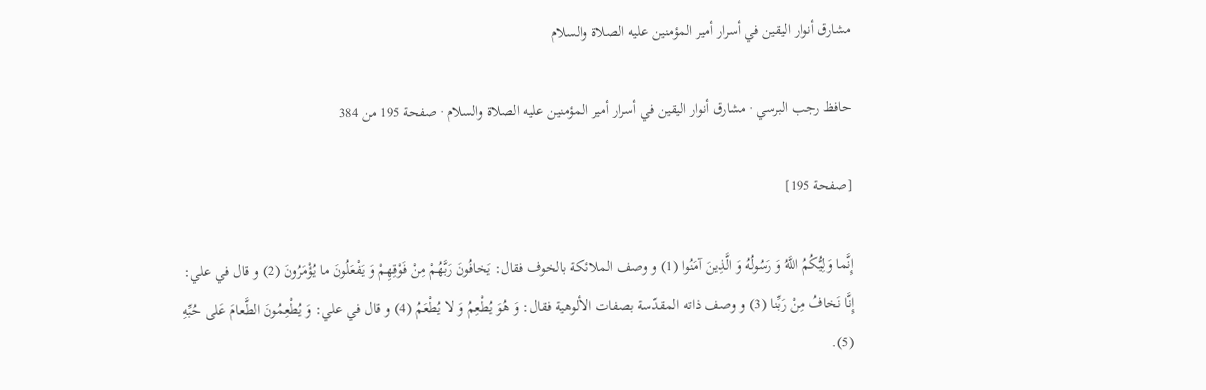مشارق أنوار اليقين في أسرار أمير المؤمنين عليه الصلاة والسلام

حافظ رجب البرسي · مشارق أنوار اليقين في أسرار أمير المؤمنين عليه الصلاة والسلام · صفحة 195 من 384

[صفحة 195]

إِنَّما وَلِيُّكُمُ اللَّهُ وَ رَسُولُهُ وَ الَّذِينَ آمَنُوا (1) و وصف الملائكة بالخوف فقال: يَخافُونَ رَبَّهُمْ مِنْ فَوْقِهِمْ وَ يَفْعَلُونَ ما يُؤْمَرُونَ (2) و قال في علي: إِنَّا نَخافُ مِنْ رَبِّنا (3) و وصف ذاته المقدّسة بصفات الألوهية فقال: وَ هُوَ يُطْعِمُ وَ لا يُطْعَمُ (4) و قال في علي: وَ يُطْعِمُونَ الطَّعامَ عَلى حُبِّهِ (5).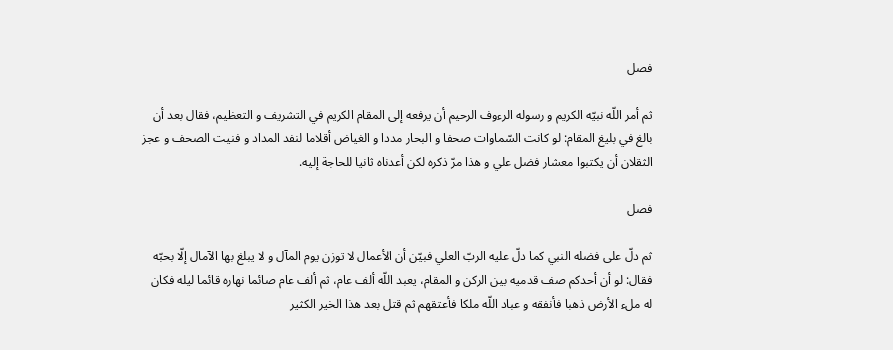فصل

ثم أمر اللّه نبيّه الكريم و رسوله الرءوف الرحيم أن يرفعه إلى المقام الكريم في التشريف و التعظيم، فقال بعد أن بالغ في بليغ المقام: لو كانت السّماوات صحفا و البحار مددا و الغياض أقلاما لنفد المداد و فنيت الصحف و عجز الثقلان أن يكتبوا معشار فضل علي و هذا مرّ ذكره لكن أعدناه ثانيا للحاجة إليه.

فصل

ثم دلّ على فضله النبي كما دلّ عليه الربّ العلي فبيّن أن الأعمال لا توزن يوم المآل و لا يبلغ بها الآمال إلّا بحبّه فقال: لو أن أحدكم صف قدميه بين الركن و المقام، يعبد اللّه ألف عام، ثم ألف عام صائما نهاره قائما ليله فكان له ملء الأرض ذهبا فأنفقه و عباد اللّه ملكا فأعتقهم ثم قتل بعد هذا الخير الكثير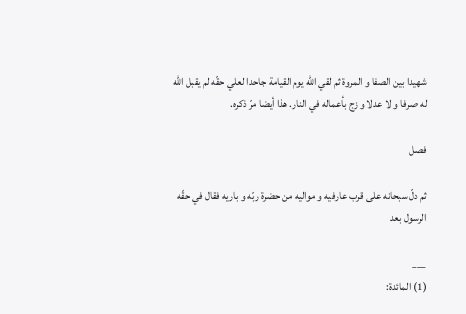شهيدا بين الصفا و المروة ثم لقي اللّه يوم القيامة جاحدا لعلي حقّه لم يقبل اللّه له صرفا و لا عدلا و زج بأعماله في النار. هذا أيضا مرّ ذكره.

فصل

ثم دلّ سبحانه على قرب عارفيه و مواليه من حضرة ربّه و باريه فقال في حقّه الرسول بعد

___
(1) المائدة: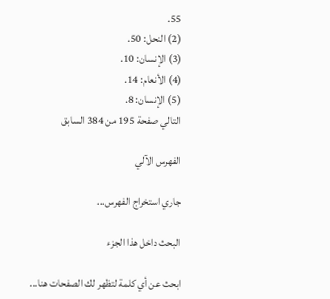55.
(2) النحل: 50.
(3) الإنسان: 10.
(4) الأنعام: 14.
(5) الإنسان: 8.
التالي صفحة 195 من 384 السابق

الفهرس الآلي

جاري استخراج الفهرس...

البحث داخل هذا الجزء

ابحث عن أي كلمة لتظهر لك الصفحات هنا...